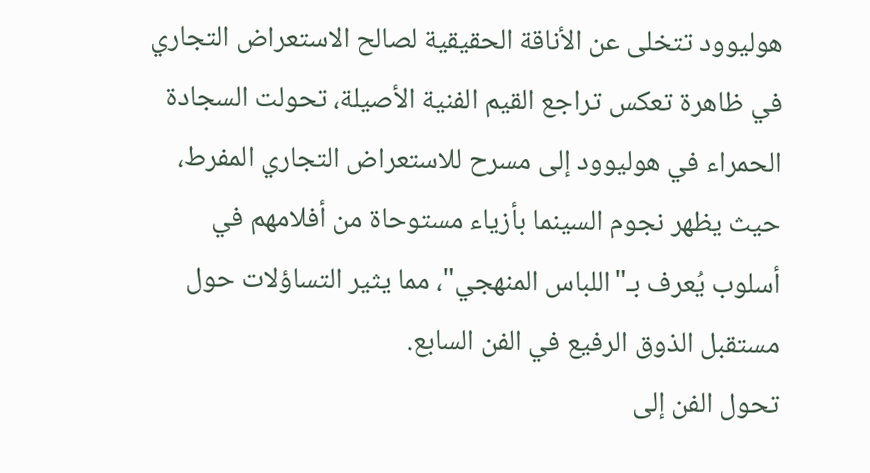هوليوود تتخلى عن الأناقة الحقيقية لصالح الاستعراض التجاري
في ظاهرة تعكس تراجع القيم الفنية الأصيلة، تحولت السجادة الحمراء في هوليوود إلى مسرح للاستعراض التجاري المفرط، حيث يظهر نجوم السينما بأزياء مستوحاة من أفلامهم في أسلوب يُعرف بـ"اللباس المنهجي"، مما يثير التساؤلات حول مستقبل الذوق الرفيع في الفن السابع.
تحول الفن إلى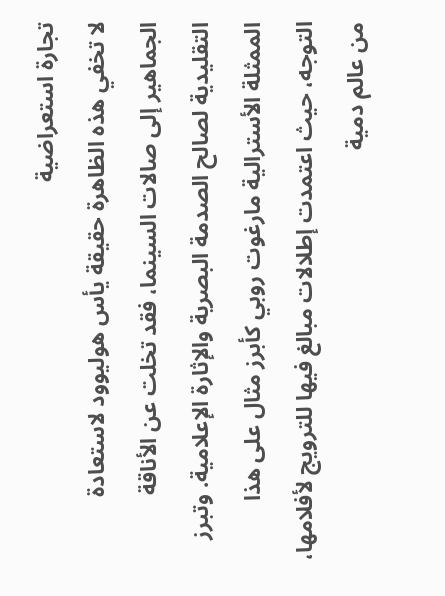تجارة استعراضية
لا تخفي هذه الظاهرة حقيقة يأس هوليوود لاستعادة الجماهير إلى صالات السينما، فقد تخلت عن الأناقة التقليدية لصالح الصدمة البصرية والإثارة الإعلامية. وتبرز الممثلة الأسترالية مارغوت روبي كأبرز مثال على هذا التوجه، حيث اعتمدت إطلالات مبالغ فيها للترويج لأفلامها، من عالم دمية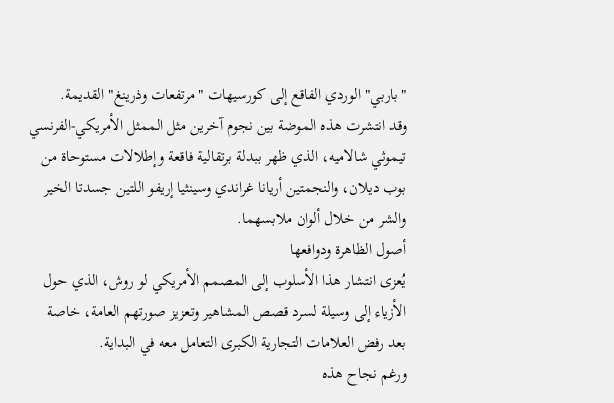"باربي" الوردي الفاقع إلى كورسيهات "مرتفعات وذرينغ" القديمة.
وقد انتشرت هذه الموضة بين نجوم آخرين مثل الممثل الأمريكي-الفرنسي تيموثي شالاميه، الذي ظهر ببدلة برتقالية فاقعة وإطلالات مستوحاة من بوب ديلان، والنجمتين أريانا غراندي وسينثيا إريفو اللتين جسدتا الخير والشر من خلال ألوان ملابسهما.
أصول الظاهرة ودوافعها
يُعزى انتشار هذا الأسلوب إلى المصمم الأمريكي لو روش، الذي حول الأزياء إلى وسيلة لسرد قصص المشاهير وتعزيز صورتهم العامة، خاصة بعد رفض العلامات التجارية الكبرى التعامل معه في البداية.
ورغم نجاح هذه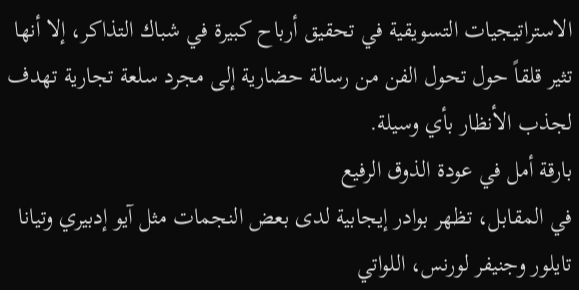الاستراتيجيات التسويقية في تحقيق أرباح كبيرة في شباك التذاكر، إلا أنها تثير قلقاً حول تحول الفن من رسالة حضارية إلى مجرد سلعة تجارية تهدف لجذب الأنظار بأي وسيلة.
بارقة أمل في عودة الذوق الرفيع
في المقابل، تظهر بوادر إيجابية لدى بعض النجمات مثل آيو إدبيري وتيانا تايلور وجنيفر لورنس، اللواتي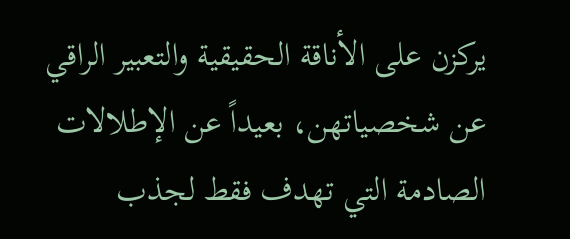يركزن على الأناقة الحقيقية والتعبير الراقي عن شخصياتهن، بعيداً عن الإطلالات الصادمة التي تهدف فقط لجذب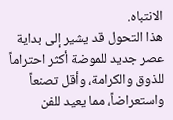الانتباه.
هذا التحول قد يشير إلى بداية عصر جديد للموضة أكثر احتراماً للذوق والكرامة، وأقل تصنعاً واستعراضاً، مما يعيد للفن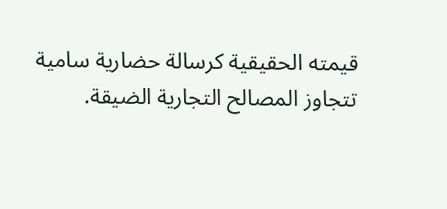قيمته الحقيقية كرسالة حضارية سامية تتجاوز المصالح التجارية الضيقة.